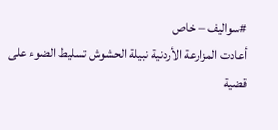#سواليف – خاص
أعادت المزارعة الأردنية نبيلة الحشوش تسليط الضوء على قضية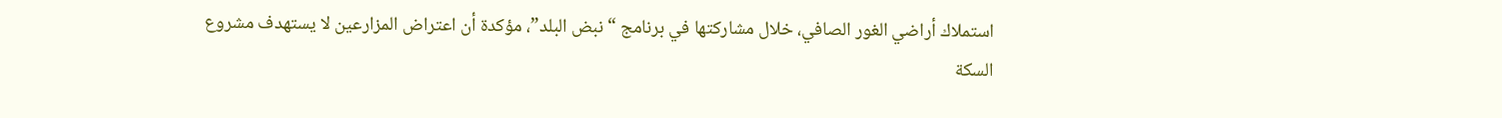استملاك أراضي الغور الصافي، خلال مشاركتها في برنامج “نبض البلد”، مؤكدة أن اعتراض المزارعين لا يستهدف مشروع السكة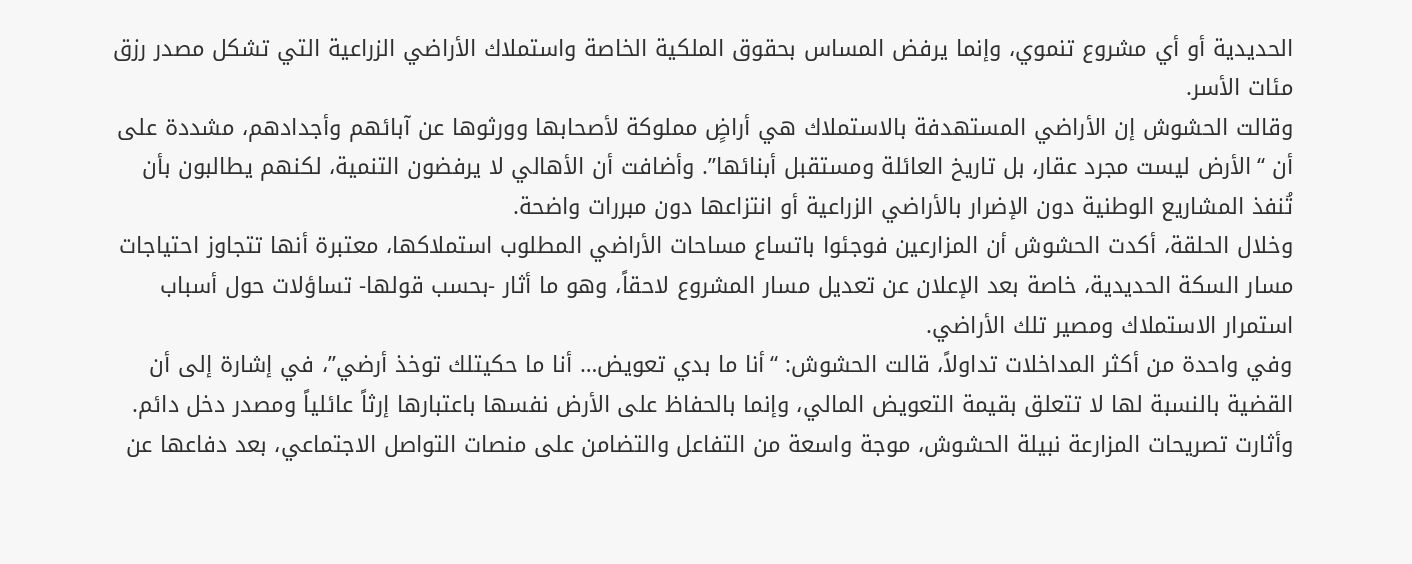الحديدية أو أي مشروع تنموي، وإنما يرفض المساس بحقوق الملكية الخاصة واستملاك الأراضي الزراعية التي تشكل مصدر رزق مئات الأسر.
وقالت الحشوش إن الأراضي المستهدفة بالاستملاك هي أراضٍ مملوكة لأصحابها وورثوها عن آبائهم وأجدادهم، مشددة على أن “الأرض ليست مجرد عقار، بل تاريخ العائلة ومستقبل أبنائها”. وأضافت أن الأهالي لا يرفضون التنمية، لكنهم يطالبون بأن تُنفذ المشاريع الوطنية دون الإضرار بالأراضي الزراعية أو انتزاعها دون مبررات واضحة.
وخلال الحلقة، أكدت الحشوش أن المزارعين فوجئوا باتساع مساحات الأراضي المطلوب استملاكها، معتبرة أنها تتجاوز احتياجات مسار السكة الحديدية، خاصة بعد الإعلان عن تعديل مسار المشروع لاحقاً، وهو ما أثار -بحسب قولها- تساؤلات حول أسباب استمرار الاستملاك ومصير تلك الأراضي.
وفي واحدة من أكثر المداخلات تداولاً، قالت الحشوش: “أنا ما بدي تعويض… أنا ما حكيتلك توخذ أرضي”، في إشارة إلى أن القضية بالنسبة لها لا تتعلق بقيمة التعويض المالي، وإنما بالحفاظ على الأرض نفسها باعتبارها إرثاً عائلياً ومصدر دخل دائم.
وأثارت تصريحات المزارعة نبيلة الحشوش، موجة واسعة من التفاعل والتضامن على منصات التواصل الاجتماعي، بعد دفاعها عن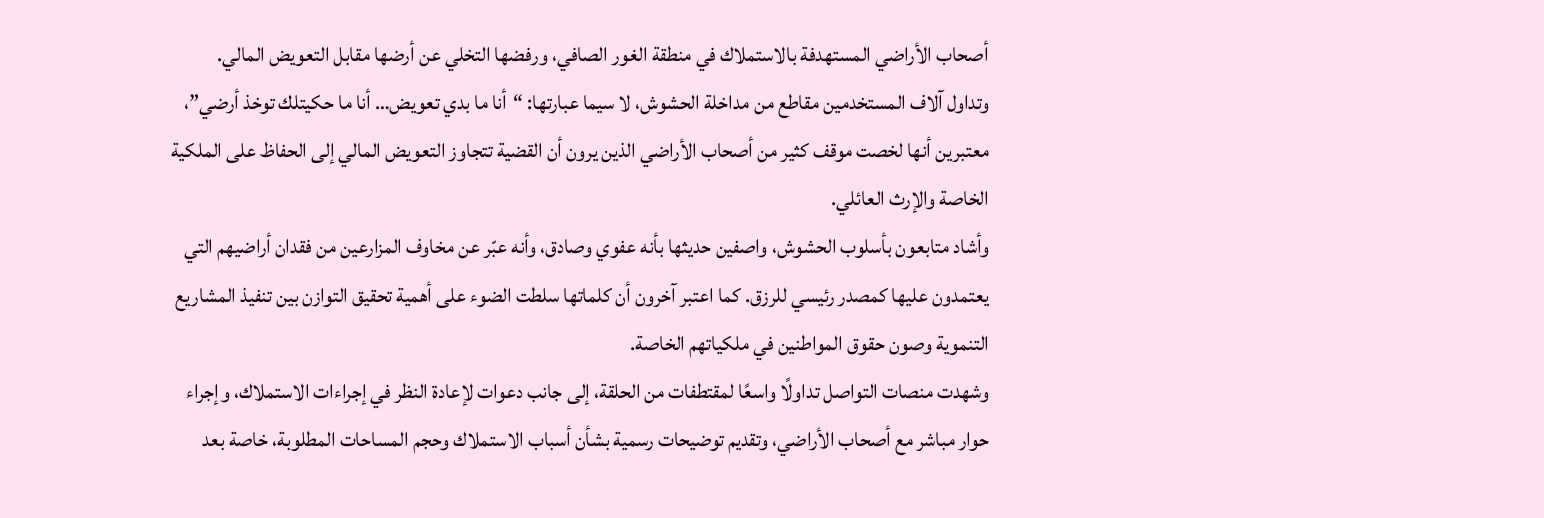أصحاب الأراضي المستهدفة بالاستملاك في منطقة الغور الصافي، ورفضها التخلي عن أرضها مقابل التعويض المالي.
وتداول آلاف المستخدمين مقاطع من مداخلة الحشوش، لا سيما عبارتها: “أنا ما بدي تعويض… أنا ما حكيتلك توخذ أرضي”، معتبرين أنها لخصت موقف كثير من أصحاب الأراضي الذين يرون أن القضية تتجاوز التعويض المالي إلى الحفاظ على الملكية الخاصة والإرث العائلي.
وأشاد متابعون بأسلوب الحشوش، واصفين حديثها بأنه عفوي وصادق، وأنه عبّر عن مخاوف المزارعين من فقدان أراضيهم التي يعتمدون عليها كمصدر رئيسي للرزق. كما اعتبر آخرون أن كلماتها سلطت الضوء على أهمية تحقيق التوازن بين تنفيذ المشاريع التنموية وصون حقوق المواطنين في ملكياتهم الخاصة.
وشهدت منصات التواصل تداولًا واسعًا لمقتطفات من الحلقة، إلى جانب دعوات لإعادة النظر في إجراءات الاستملاك، وإجراء حوار مباشر مع أصحاب الأراضي، وتقديم توضيحات رسمية بشأن أسباب الاستملاك وحجم المساحات المطلوبة، خاصة بعد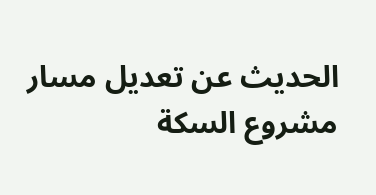الحديث عن تعديل مسار مشروع السكة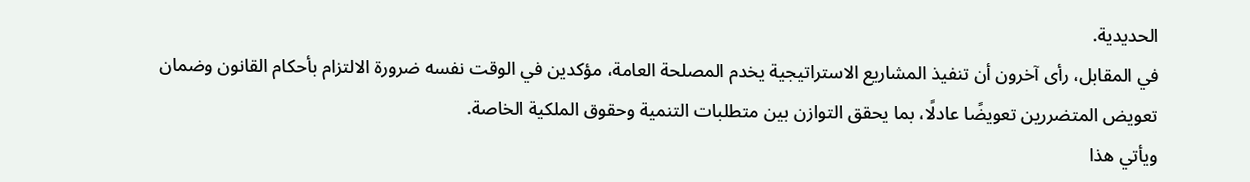الحديدية.
في المقابل، رأى آخرون أن تنفيذ المشاريع الاستراتيجية يخدم المصلحة العامة، مؤكدين في الوقت نفسه ضرورة الالتزام بأحكام القانون وضمان تعويض المتضررين تعويضًا عادلًا، بما يحقق التوازن بين متطلبات التنمية وحقوق الملكية الخاصة.
ويأتي هذا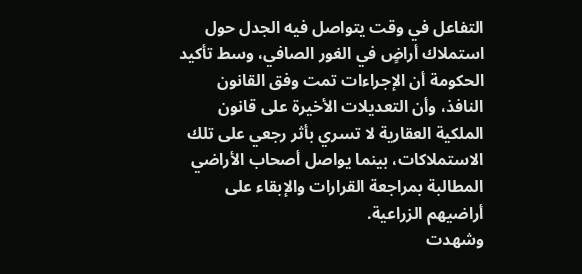التفاعل في وقت يتواصل فيه الجدل حول استملاك أراضٍ في الغور الصافي، وسط تأكيد الحكومة أن الإجراءات تمت وفق القانون النافذ، وأن التعديلات الأخيرة على قانون الملكية العقارية لا تسري بأثر رجعي على تلك الاستملاكات، بينما يواصل أصحاب الأراضي المطالبة بمراجعة القرارات والإبقاء على أراضيهم الزراعية.
وشهدت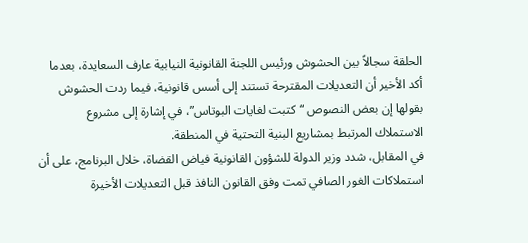الحلقة سجالاً بين الحشوش ورئيس اللجنة القانونية النيابية عارف السعايدة، بعدما أكد الأخير أن التعديلات المقترحة تستند إلى أسس قانونية، فيما ردت الحشوش بقولها إن بعض النصوص “كتبت لغايات البوتاس”، في إشارة إلى مشروع الاستملاك المرتبط بمشاريع البنية التحتية في المنطقة.
في المقابل، شدد وزير الدولة للشؤون القانونية فياض القضاة، خلال البرنامج، على أن استملاكات الغور الصافي تمت وفق القانون النافذ قبل التعديلات الأخيرة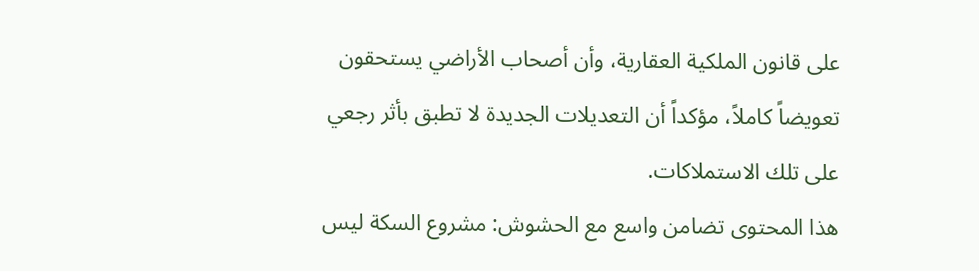على قانون الملكية العقارية، وأن أصحاب الأراضي يستحقون تعويضاً كاملاً، مؤكداً أن التعديلات الجديدة لا تطبق بأثر رجعي على تلك الاستملاكات.
هذا المحتوى تضامن واسع مع الحشوش: مشروع السكة ليس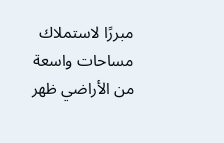مبررًا لاستملاك مساحات واسعة من الأراضي ظهر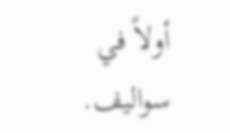أولاً في سواليف.